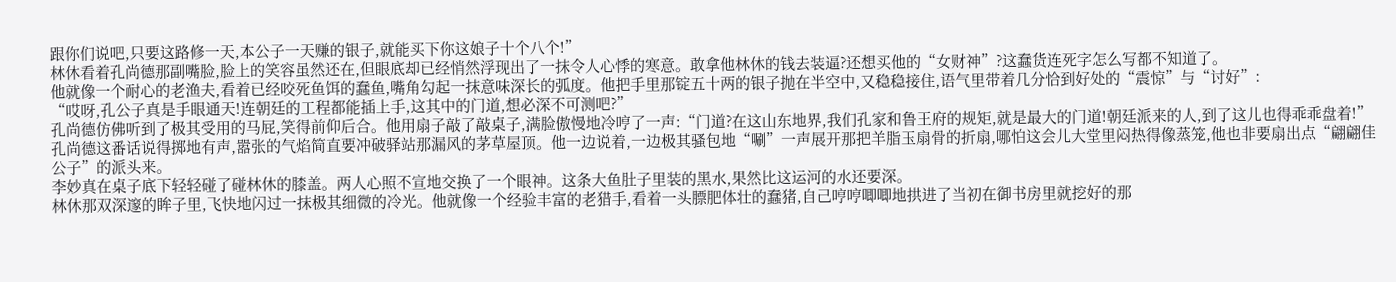跟你们说吧,只要这路修一天,本公子一天赚的银子,就能买下你这娘子十个八个!”
林休看着孔尚德那副嘴脸,脸上的笑容虽然还在,但眼底却已经悄然浮现出了一抹令人心悸的寒意。敢拿他林休的钱去装逼?还想买他的“女财神”?这蠢货连死字怎么写都不知道了。
他就像一个耐心的老渔夫,看着已经咬死鱼饵的蠢鱼,嘴角勾起一抹意味深长的弧度。他把手里那锭五十两的银子抛在半空中,又稳稳接住,语气里带着几分恰到好处的“震惊”与“讨好”:
“哎呀,孔公子真是手眼通天!连朝廷的工程都能插上手,这其中的门道,想必深不可测吧?”
孔尚德仿佛听到了极其受用的马屁,笑得前仰后合。他用扇子敲了敲桌子,满脸傲慢地冷哼了一声:“门道?在这山东地界,我们孔家和鲁王府的规矩,就是最大的门道!朝廷派来的人,到了这儿也得乖乖盘着!”
孔尚德这番话说得掷地有声,嚣张的气焰简直要冲破驿站那漏风的茅草屋顶。他一边说着,一边极其骚包地“唰”一声展开那把羊脂玉扇骨的折扇,哪怕这会儿大堂里闷热得像蒸笼,他也非要扇出点“翩翩佳公子”的派头来。
李妙真在桌子底下轻轻碰了碰林休的膝盖。两人心照不宣地交换了一个眼神。这条大鱼肚子里装的黑水,果然比这运河的水还要深。
林休那双深邃的眸子里,飞快地闪过一抹极其细微的冷光。他就像一个经验丰富的老猎手,看着一头膘肥体壮的蠢猪,自己哼哼唧唧地拱进了当初在御书房里就挖好的那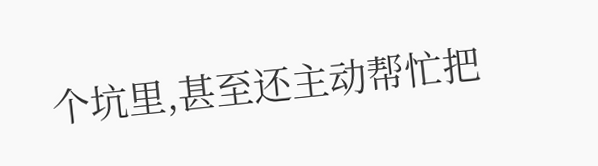个坑里,甚至还主动帮忙把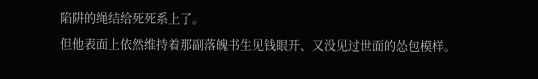陷阱的绳结给死死系上了。
但他表面上依然维持着那副落魄书生见钱眼开、又没见过世面的怂包模样。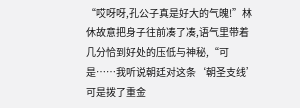“哎呀呀,孔公子真是好大的气魄!”林休故意把身子往前凑了凑,语气里带着几分恰到好处的压低与神秘,“可是……我听说朝廷对这条‘朝圣支线’可是拨了重金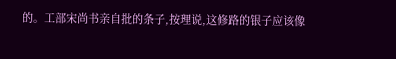的。工部宋尚书亲自批的条子,按理说,这修路的银子应该像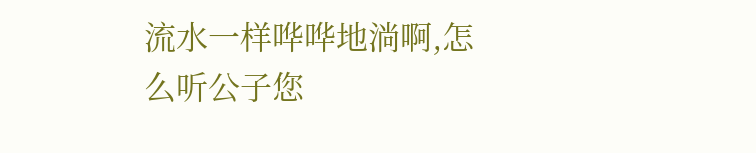流水一样哗哗地淌啊,怎么听公子您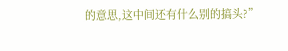的意思,这中间还有什么别的搞头?”